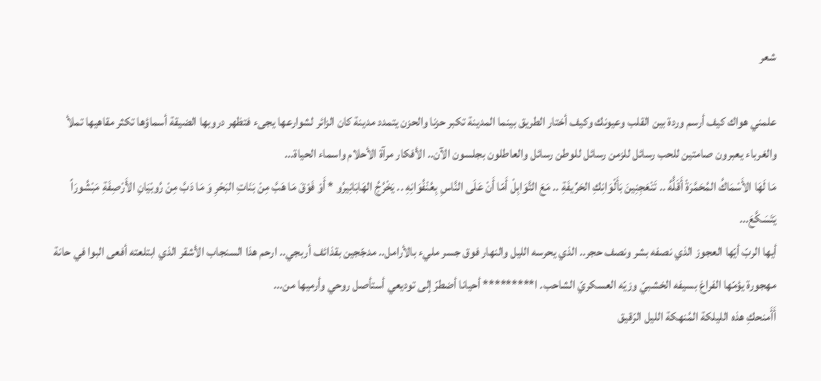شعر

علمني هواك كيف أرسم وردة بين القلب وعيونك وكيف أختار الطريق بينما المدينة تكبر حزنا والحزن يتمدد مدينة كان الزائر لشوارعها يجىء فتظهر دروبها الضيقة أسماؤها تكثر مقاهيها تملأ والغرباء يعبرون صامتين للحب رسائل للزمن رسائل للوطن رسائل والعاطلون بجلسون الآن.. الأفكار مرآة الأحلام واسماء الحياة...
مَا لَهَا الأَسْمَاكُ المُحَمَّرَةْ أَقَلُّهُ .. تَنْعَجِنِينَ بَأَلْوَانِكِ الحَرِّيفَةِ .. مَعَ التَّوَابِلْ أَمّا أَنْ عَلَى النَّاسِ بِعُنْفُوَانِهِ .. يَخْرُجُ الهَابَانِيرُو * أَوْ فَوْقَ مَا هَبَّ مِنْ بَنَاتِ البَحْرِ وَ مَا دَبَّ مِنْ رُوبْيَانِ الأَرْصِفَةِ مَبْشُورَاً يَتَسَكَّعَ...
أيها الربّ أيّها العجوز الذي نصفه بشر ونصف حجر.. الذي يحرسه الليل والنهار فوق جسر مليء بالأرامل.. مدجّجين بقذائف أربجي.. ارحم هذا السنجاب الأشقر الذي ابتلعته أفعى البوا في حانة مهجورة يؤمّها الفراغ بسيفه الخشبيّ وزيّه العسكريّ الشاحب. ا********* أحيانا أضطرّ إلى توديعي أستأصل روحي وأرميها من...
أَأَمنحكِ هذه الليلكة المُنهكة الليل الرّقيق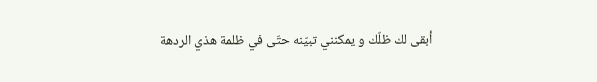أبقى لك ظلّك و يمكنني تبيّنه حتّى في ظلمة هذي الردهة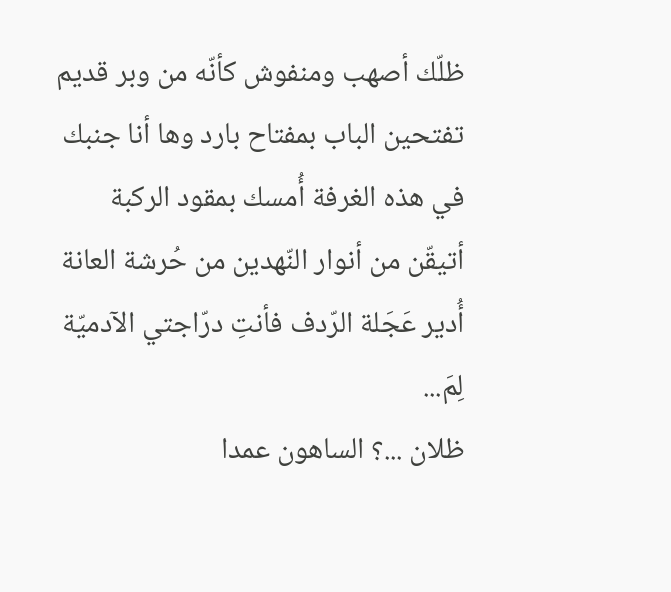ظلّك أصهب ومنفوش كأنّه من وبر قديم تفتحين الباب بمفتاح بارد وها أنا جنبك في هذه الغرفة أُمسك بمقود الركبة أتيقّن من أنوار النّهدين من حُرشة العانة أُدير عَجَلة الرّدف فأنتِ درّاجتي الآدميّة لِمَ...
ظلان ...؟ الساهون عمدا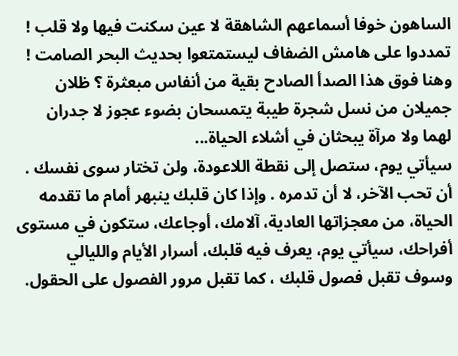الساهون خوفا أسماعهم الشاهقة لا عين سكنت فيها ولا قلب ! تمددوا على هامش الضفاف ليستمتعوا بحديث البحر الصامت ! وهنا فوق هذا الصدأ الصادح بقية من أنفاس مبعثرة ؟ ظلان جميلان من نسل شجرة طيبة يتمسحان بضوء عجوز لا جدران لهما ولا مرآة يبحثان في أشلاء الحياة...
سيأتي يوم، ستصل إلى نقطة اللاعودة، ولن تختار سوى نفسك . أن تحب الآخر، لا أن تدمره . وإذا كان قلبك ينبهر أمام ما تقدمه الحياة، من معجزاتها العادية، آلامك، أوجاعك، ستكون في مستوى أفراحك، سيأتي يوم، يعرف فيه قلبك، أسرار الأيام والليالي وسوف تقبل فصول قلبك ، كما تقبل مرور الفصول على الحقول.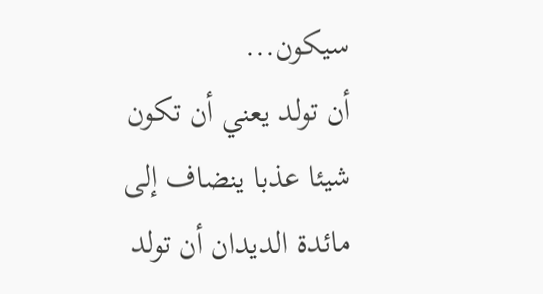سيكون...
أن تولد يعني أن تكون شيئا عذبا ينضاف إلى مائدة الديدان أن تولد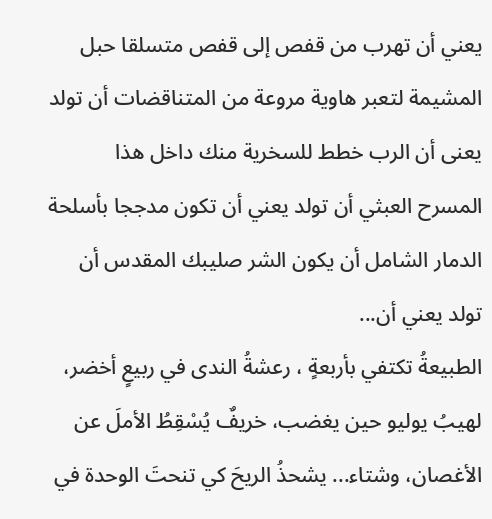يعني أن تهرب من قفص إلى قفص متسلقا حبل المشيمة لتعبر هاوية مروعة من المتناقضات أن تولد يعنى أن الرب خطط للسخرية منك داخل هذا المسرح العبثي أن تولد يعني أن تكون مدججا بأسلحة الدمار الشامل أن يكون الشر صليبك المقدس أن تولد يعني أن...
الطبيعةُ تكتفي بأربعةٍ ، رعشةُ الندى في ربيعٍ أخضر، لهيبُ يوليو حين يغضب، خريفٌ يُسْقِطُ الأملَ عن الأغصان، وشتاء... يشحذُ الريحَ كي تنحتَ الوحدة في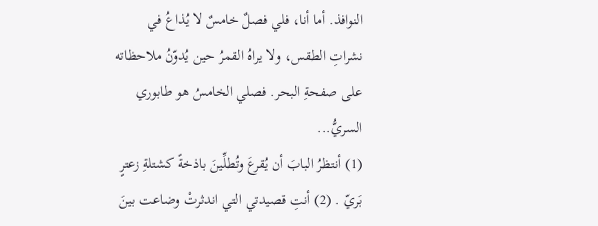النوافذ. أما أنا، فلي فصلٌ خامسٌ لا يُذاعُ في نشراتِ الطقس، ولا يراهُ القمرُ حين يُدوّنُ ملاحظاته على صفحةِ البحر. فصلي الخامسُ هو طابوري السريُّ...
(1) أنتظرُ البابَ أن يُقرعَ وتُطلِّينَ باذخةً كشتلةِ زعترٍ بَريّ . (2) أنتِ قصيدتي التي اندثرتْ وضاعت بينَ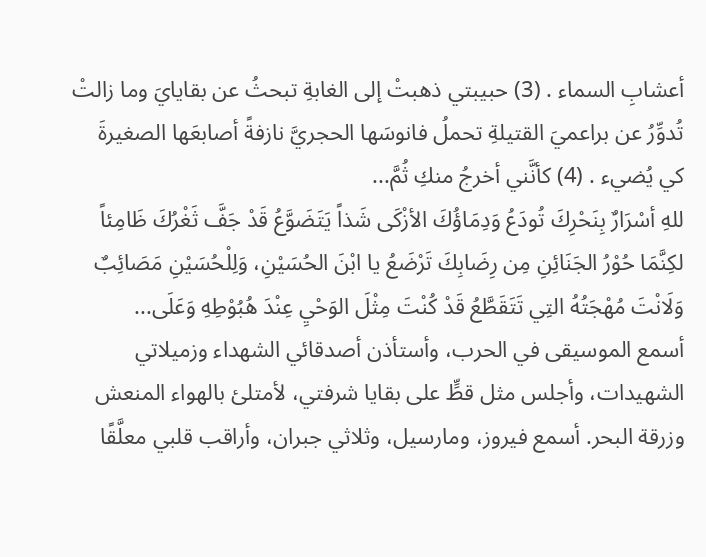أعشابِ السماء . (3) حبيبتي ذهبتْ إلى الغابةِ تبحثُ عن بقايايَ وما زالتْ تُدوِّرُ عن براعميَ القتيلةِ تحملُ فانوسَها الحجريَّ نازفةً أصابعَها الصغيرةَ كي يُضيء . (4) كأنَّني أخرجُ منكِ ثُمَّ...
للهِ أسْرَارٌ بِنَحْرِكَ تُودَعُ وَدِمَاؤُكَ الأزْكَى شَذاً يَتَضَوَّعُ قَدْ جَفَّ ثَغْرُكَ ظَامِئاً لكِنَّمَا حُوْرُ الجَنَائِنِ مِن رِضَابِكَ تَرْضَعُ يا ابْنَ الحُسَيْنِ، وَلِلْحُسَيْنِ مَصَائِبٌ وَلَانْتَ مُهْجَتُهُ التِي تَتَقَطَّعُ قَدْ كُنْتَ مِثْلَ الوَحْيِ عِنْدَ هُبُوْطِهِ وَعَلَى...
أسمع الموسيقى في الحرب، وأستأذن أصدقائي الشهداء وزميلاتي الشهيدات، وأجلس مثل قطٍّ على بقايا شرفتي، لأمتلئ بالهواء المنعش وزرقة البحر. أسمع فيروز، ومارسيل، وثلاثي جبران، وأراقب قلبي معلَّقًا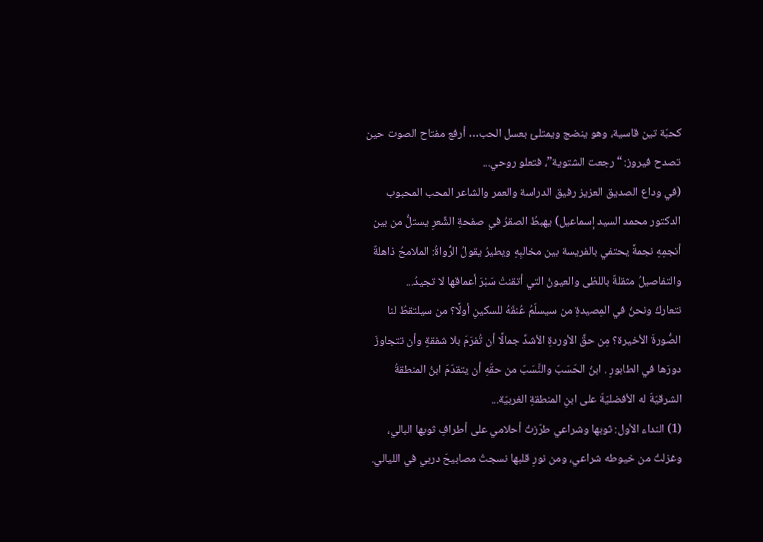كحبّة تين قاسية، وهو ينضج ويمتلئ بعسل الحب… أرفع مفتاح الصوت حين تصدح فيروز: “رجعت الشتوية”، فتعلو روحي...
(في وداع الصديق العزيز رفيق الدراسة والعمر والشاعر المحب المحبوب الدكتور محمد السيد إسماعيل) يهبطُ الصقرُ في صفحةِ الشِّعرِ يستلُّ من بين أنجمِهِ نجمةً يحتفي بالفريسة بين مخالبِهِ ويطيرُ يقولُ الرُّواةُ: الملامحُ ذاهلةٌ والتفاصيلُ مثقلةٌ باللظى والعيونُ التي أتقنتْ سَبْرَ أعماقها لا تجيدُ...
نتعاركُ ونحنُ في المِصيدةِ من سيسلّمُ عُنقَهُ للسكينِ أولًا؟ من سيلتقطُ لنا الصُّورةَ الأخيرة؟ مِن حقِّ الأوردةِ الأشدِّ جمالًا أن تُفرَمَ بلا شفقةٍ وأن تتجاوزَ دورَها في الطابورِ . ابنُ الحَسَبّ والنَّسَبّ من حقّهِ أن يتقدّمَ ابنُ المنطقةُ الشرقيّةّ له الأفضليّةّ على ابنِ المنطقةِ الغربيّة...
(1) النداء الأول: ثوبها وشراعي طرّزتُ أحلامي على أطرافِ ثوبها البالي، وغزلتُ من خيوطه شراعي، ومن نورِ قلبها نسجتُ مصابيحَ دربي في الليالي.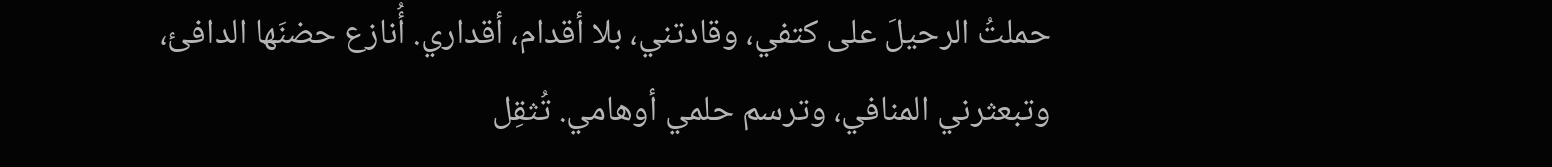حملتُ الرحيلَ على كتفي، وقادتني، بلا أقدام، أقداري. أُنازع حضنَها الدافئ، وتبعثرني المنافي، وترسم حلمي أوهامي. تُثقِل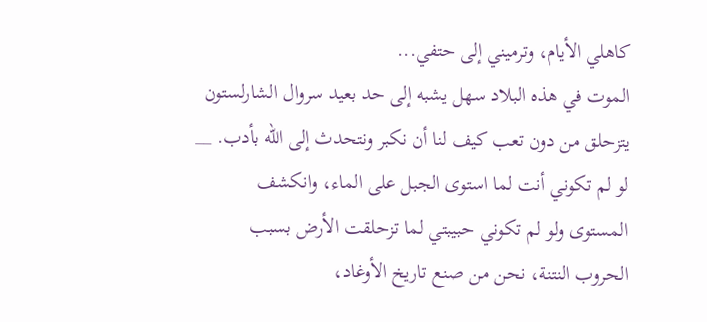كاهلي الأيام، وترميني إلى حتفي...
الموت في هذه البلاد سهل يشبه إلى حد بعيد سروال الشارلستون يتزحلق من دون تعب كيف لنا أن نكبر ونتحدث إلى الله بأدب. __ لو لم تكوني أنت لما استوى الجبل على الماء، وانكشف المستوى ولو لم تكوني حبيبتي لما تزحلقت الأرض بسبب الحروب النتنة، نحن من صنع تاريخ الأوغاد،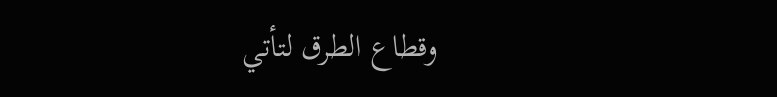وقطاع الطرق لتأتي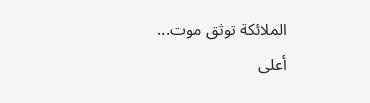الملائكة توثق موت...
أعلى